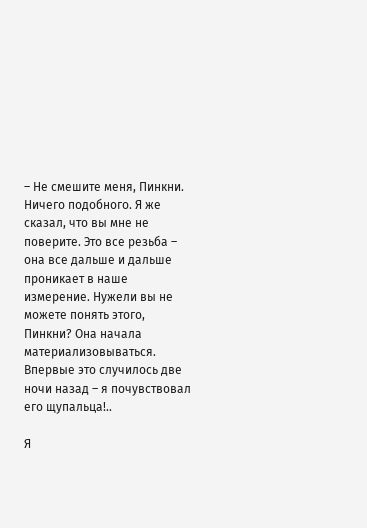– Не смешите меня, Пинкни. Ничего подобного. Я же сказал, что вы мне не поверите. Это все резьба – она все дальше и дальше проникает в наше измерение. Нужели вы не можете понять этого, Пинкни? Она начала материализовываться. Впервые это случилось две ночи назад – я почувствовал его щупальца!..

Я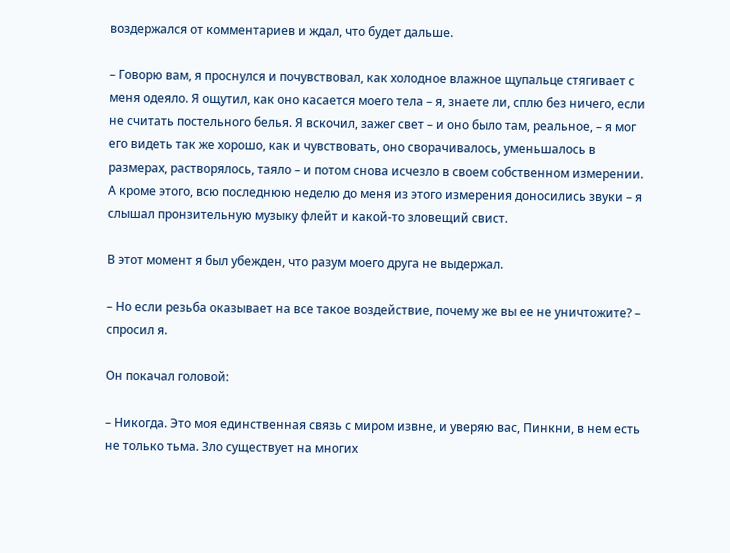воздержался от комментариев и ждал, что будет дальше.

– Говорю вам, я проснулся и почувствовал, как холодное влажное щупальце стягивает с меня одеяло. Я ощутил, как оно касается моего тела – я, знаете ли, сплю без ничего, если не считать постельного белья. Я вскочил, зажег свет – и оно было там, реальное, – я мог его видеть так же хорошо, как и чувствовать, оно сворачивалось, уменьшалось в размерах, растворялось, таяло – и потом снова исчезло в своем собственном измерении. А кроме этого, всю последнюю неделю до меня из этого измерения доносились звуки – я слышал пронзительную музыку флейт и какой-то зловещий свист.

В этот момент я был убежден, что разум моего друга не выдержал.

– Но если резьба оказывает на все такое воздействие, почему же вы ее не уничтожите? – спросил я.

Он покачал головой:

– Никогда. Это моя единственная связь с миром извне, и уверяю вас, Пинкни, в нем есть не только тьма. Зло существует на многих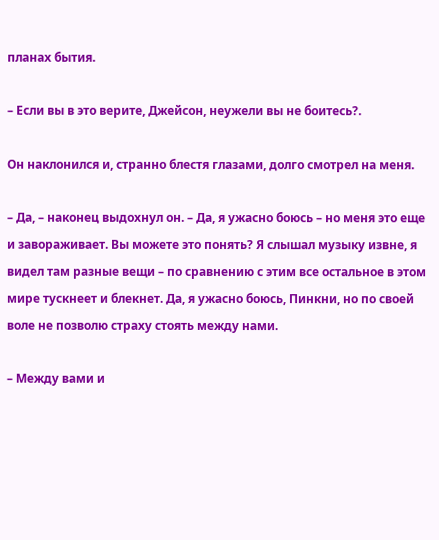планах бытия.

– Если вы в это верите, Джейсон, неужели вы не боитесь?.

Он наклонился и, странно блестя глазами, долго смотрел на меня.

– Да, – наконец выдохнул он. – Да, я ужасно боюсь – но меня это еще и завораживает. Вы можете это понять? Я слышал музыку извне, я видел там разные вещи – по сравнению с этим все остальное в этом мире тускнеет и блекнет. Да, я ужасно боюсь, Пинкни, но по своей воле не позволю страху стоять между нами.

– Между вами и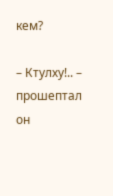кем?

– Ктулху!.. – прошептал он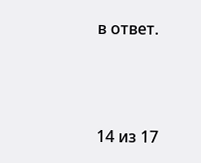в ответ.



14 из 17